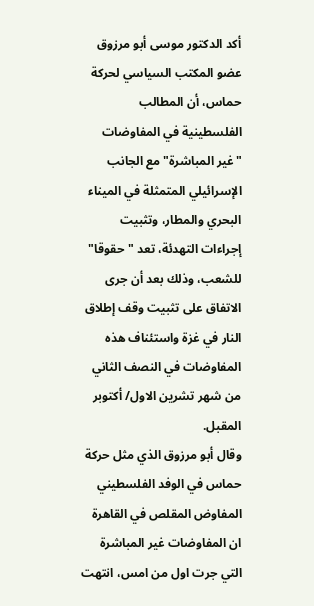أكد الدكتور موسى أبو مرزوق عضو المكتب السياسي لحركة حماس، أن المطالب الفلسطينية في المفاوضات "غير المباشرة" مع الجانب الإسرائيلي المتمثلة في الميناء البحري والمطار، وتثبيت إجراءات التهدئة، تعد "حقوقا" للشعب، وذلك بعد أن جرى الاتفاق على تثبيت وقف إطلاق النار في غزة واستئناف هذه المفاوضات في النصف الثاني من شهر تشرين الاول/ أكتوبر المقبل.
وقال أبو مرزوق الذي مثل حركة حماس في الوفد الفلسطيني المفاوض المقلص في القاهرة ان المفاوضات غير المباشرة التي جرت اول من امس، انتهت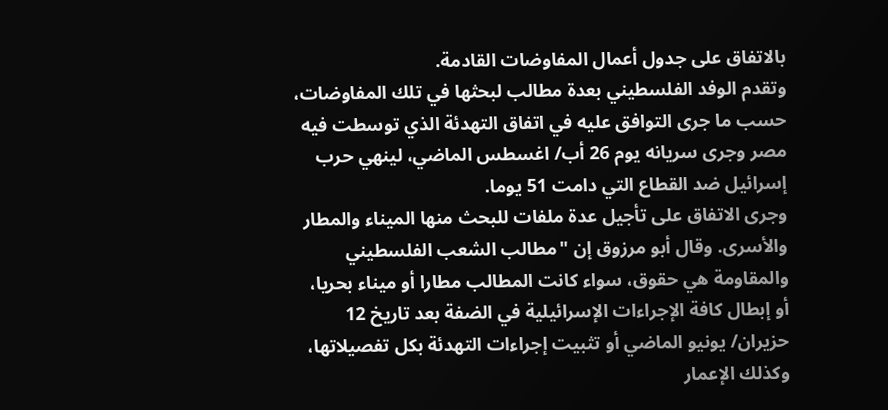بالاتفاق على جدول أعمال المفاوضات القادمة.
وتقدم الوفد الفلسطيني بعدة مطالب لبحثها في تلك المفاوضات، حسب ما جرى التوافق عليه في اتفاق التهدئة الذي توسطت فيه مصر وجرى سريانه يوم 26 أب/ اغسطس الماضي، لينهي حرب إسرائيل ضد القطاع التي دامت 51 يوما.
وجرى الاتفاق على تأجيل عدة ملفات للبحث منها الميناء والمطار والأسرى. وقال أبو مرزوق إن "مطالب الشعب الفلسطيني والمقاومة هي حقوق، سواء كانت المطالب مطارا أو ميناء بحريا، أو إبطال كافة الإجراءات الإسرائيلية في الضفة بعد تاريخ 12 حزيران/ يونيو الماضي أو تثبيت إجراءات التهدئة بكل تفصيلاتها، وكذلك الإعمار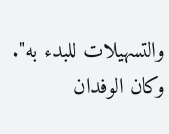والتسهيلات للبدء به".
وكان الوفدان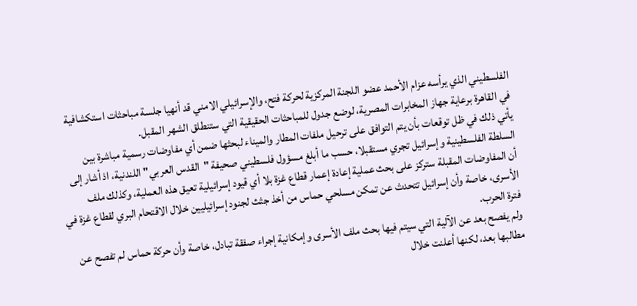الفلسطيني الذي يرأسه عزام الأحمد عضو اللجنة المركزية لحركة فتح، والإسرائيلي الامني قد أنهيا جلسة مباحثات استكشافية في القاهرة برعاية جهاز المخابرات المصرية، لوضع جدول للمباحثات الحقيقية التي ستنطلق الشهر المقبل.
يأتي ذلك في ظل توقعات بأن يتم التوافق على ترحيل ملفات المطار والميناء لبحثها ضمن أي مفاوضات رسمية مباشرة بين السلطة الفلسطينية وإسرائيل تجري مستقبلا، حسب ما أبلغ مسؤول فلسطيني صحيفة "القدس العربي" اللندنية، اذ أشار إلى أن المفاوضات المقبلة ستركز على بحث عملية إعادة إعمار قطاع غزة بلا أي قيود إسرائيلية تعيق هذه العملية، وكذلك ملف الأسرى، خاصة وأن إسرائيل تتحدث عن تمكن مسلحي حماس من أخذ جثث لجنود إسرائيليين خلال الاقتحام البري لقطاع غزة في فترة الحرب.
ولم يفصح بعد عن الآلية التي سيتم فيها بحث ملف الأسرى وإمكانية إجراء صفقة تبادل، خاصة وأن حركة حماس لم تفصح عن مطالبها بعد، لكنها أعلنت خلال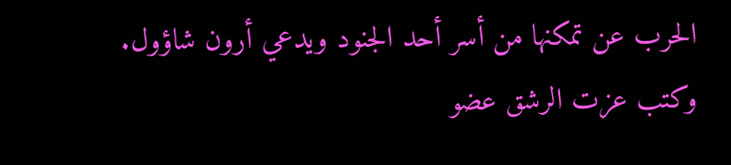الحرب عن تمكنها من أسر أحد الجنود ويدعي أرون شاؤول.
وكتب عزت الرشق عضو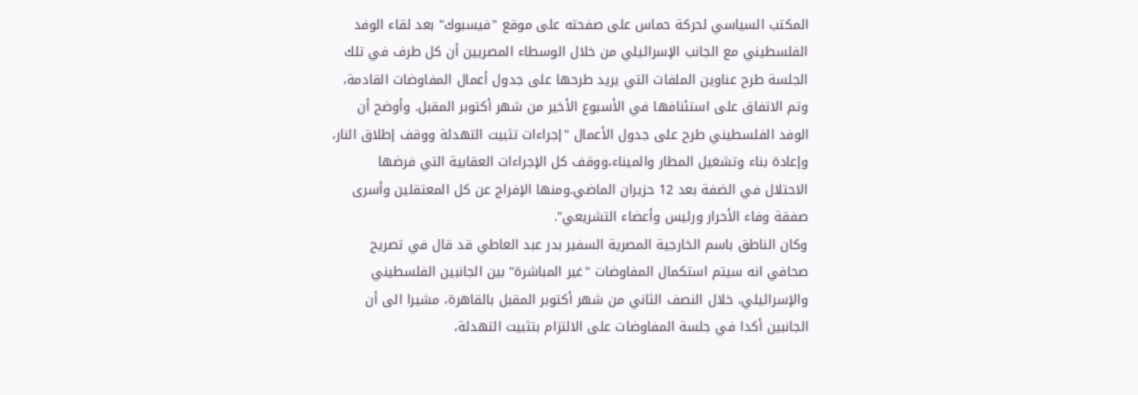المكتب السياسي لحركة حماس على صفحته على موقع "فيسبوك" بعد لقاء الوفد الفلسطيني مع الجانب الإسرائيلي من خلال الوسطاء المصريين أن كل طرف في تلك الجلسة طرح عناوين الملفات التي يريد طرحها على جدول أعمال المفاوضات القادمة، وتم الاتفاق على استئنافها في الأسبوع الأخير من شهر أكتوبر المقبل. وأوضح أن الوفد الفلسطيني طرح على جدول الأعمال "إجراءات تثبيت التهدئة ووقف إطلاق النار، وإعادة بناء وتشغيل المطار والميناء،ووقف كل الإجراءات العقابية التي فرضها الاحتلال في الضفة بعد 12 حزيران الماضي.ومنها الإفراج عن كل المعتقلين وأسرى صفقة وفاء الأحرار ورئيس وأعضاء التشريعي".
وكان الناطق باسم الخارجية المصرية السفير بدر عبد العاطي قد قال في تصريح صحافي انه سيتم استكمال المفاوضات "غير المباشرة" بين الجانبين الفلسطيني والإسرائيلي، خلال النصف الثاني من شهر أكتوبر المقبل بالقاهرة، مشيرا الى أن الجانبين أكدا في جلسة المفاوضات على الالتزام بتثبيت التهدئة،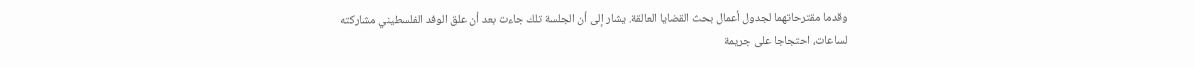وقدما مقترحاتهما لجدول أعمال بحث القضايا العالقة. يشار إلى أن الجلسة تلك جاءت بعد أن علق الوفد الفلسطيني مشاركته لساعات، احتجاجا على جريمة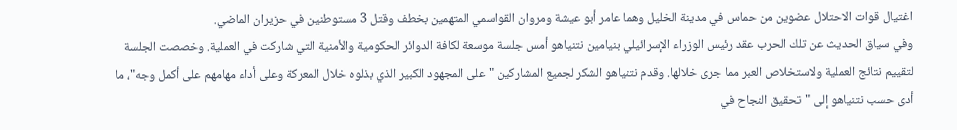اغتيال قوات الاحتلال عضوين من حماس في مدينة الخليل وهما عامر أبو عيشة ومروان القواسمي المتهمين بخطف وقتل 3 مستوطنين في حزيران الماضي.
وفي سياق الحديث عن تلك الحرب عقد رئيس الوزراء الإسرائيلي بنيامين نتنياهو أمس جلسة موسعة لكافة الدوائر الحكومية والأمنية التي شاركت في العملية. وخصصت الجلسة لتقييم نتائج العملية ولاستخلاص العبر مما جرى خلالها. وقدم نتنياهو الشكر لجميع المشاركين "على المجهود الكبير الذي بذلوه خلال المعركة وعلى أداء مهامهم على أكمل وجه"، ما أدى حسب نتنياهو إلى "تحقيق النجاح في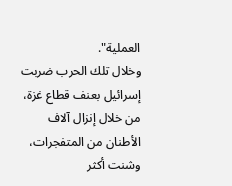العملية".
وخلال تلك الحرب ضربت إسرائيل بعنف قطاع غزة، من خلال إنزال آلاف الأطنان من المتفجرات، وشنت أكثر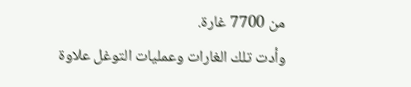من 7700 غارة.
وأدت تلك الغارات وعمليات التوغل علاوة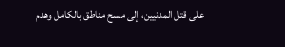على قتل المدنيين، إلى مسح مناطق بالكامل وهدم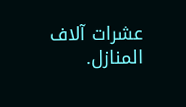عشرات آلاف المنازل.